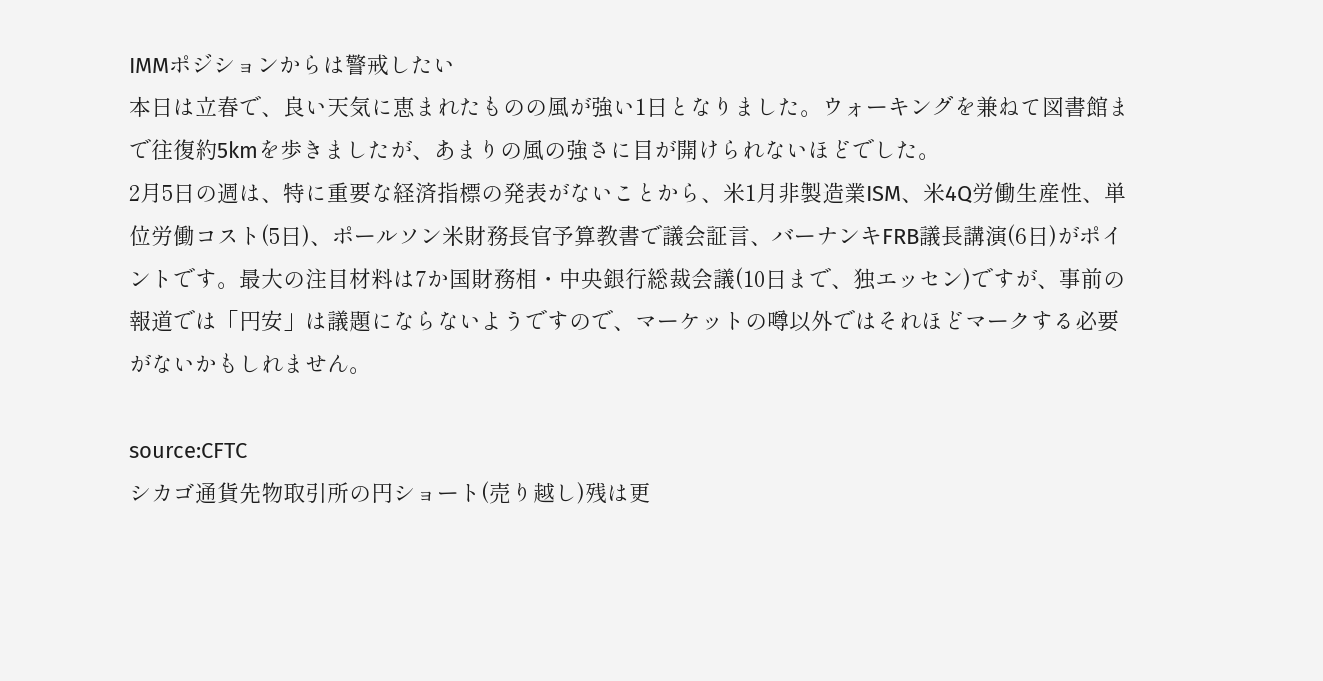IMMポジションからは警戒したい
本日は立春で、良い天気に恵まれたものの風が強い1日となりました。ウォーキングを兼ねて図書館まで往復約5kmを歩きましたが、あまりの風の強さに目が開けられないほどでした。
2月5日の週は、特に重要な経済指標の発表がないことから、米1月非製造業ISM、米4Q労働生産性、単位労働コスト(5日)、ポールソン米財務長官予算教書で議会証言、バーナンキFRB議長講演(6日)がポイントです。最大の注目材料は7か国財務相・中央銀行総裁会議(10日まで、独エッセン)ですが、事前の報道では「円安」は議題にならないようですので、マーケットの噂以外ではそれほどマークする必要がないかもしれません。

source:CFTC
シカゴ通貨先物取引所の円ショート(売り越し)残は更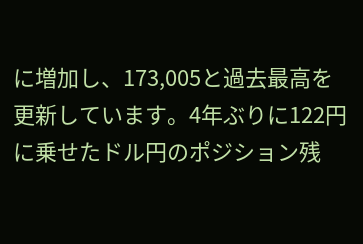に増加し、173,005と過去最高を更新しています。4年ぶりに122円に乗せたドル円のポジション残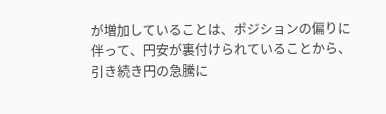が増加していることは、ポジションの偏りに伴って、円安が裏付けられていることから、引き続き円の急騰に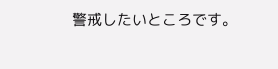警戒したいところです。